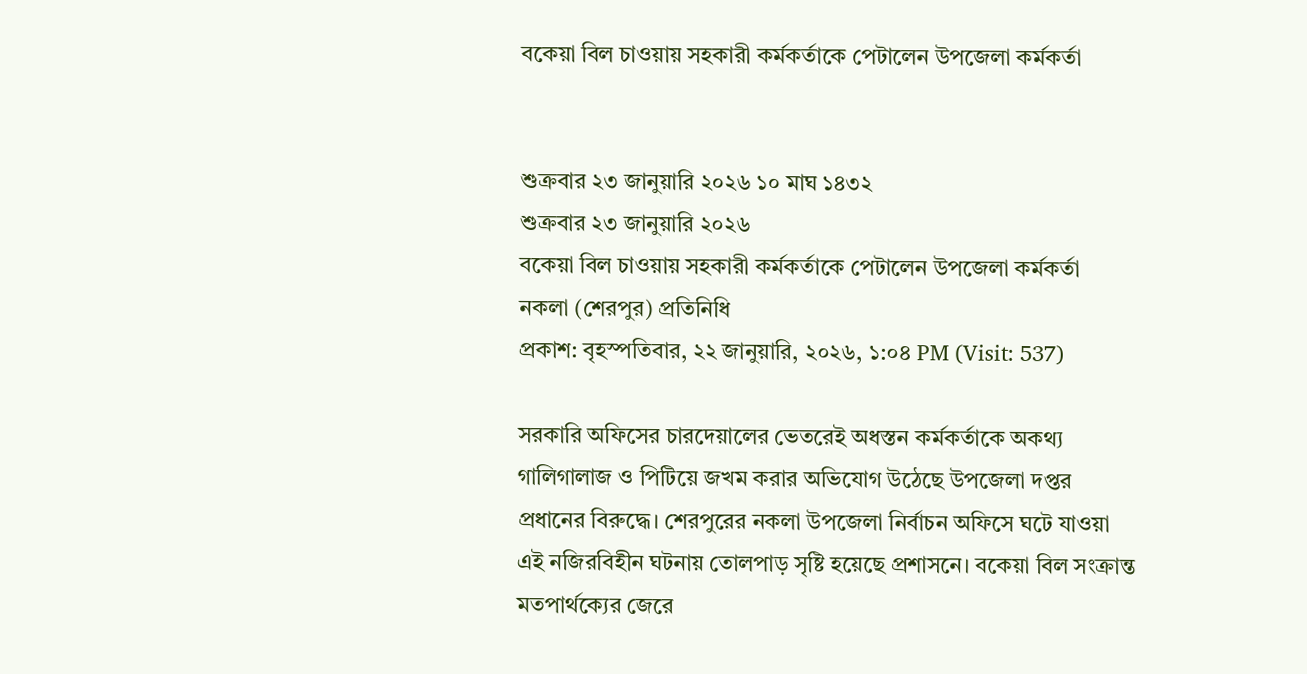বকেয়া বিল চাওয়ায় সহকারী কর্মকর্তাকে পেটালেন উপজেলা কর্মকর্তা


শুক্রবার ২৩ জানুয়ারি ২০২৬ ১০ মাঘ ১৪৩২
শুক্রবার ২৩ জানুয়ারি ২০২৬
বকেয়া বিল চাওয়ায় সহকারী কর্মকর্তাকে পেটালেন উপজেলা কর্মকর্তা
নকলা (শেরপুর) প্রতিনিধি
প্রকাশ: বৃহস্পতিবার, ২২ জানুয়ারি, ২০২৬, ১:০৪ PM (Visit: 537)

সরকারি অফিসের চারদেয়ালের ভেতরেই অধস্তন কর্মকর্তাকে অকথ্য গালিগালাজ ও পিটিয়ে জখম করার অভিযোগ উঠেছে উপজেলা দপ্তর প্রধানের বিরুদ্ধে। শেরপুরের নকলা উপজেলা নির্বাচন অফিসে ঘটে যাওয়া এই নজিরবিহীন ঘটনায় তোলপাড় সৃষ্টি হয়েছে প্রশাসনে। বকেয়া বিল সংক্রান্ত মতপার্থক্যের জেরে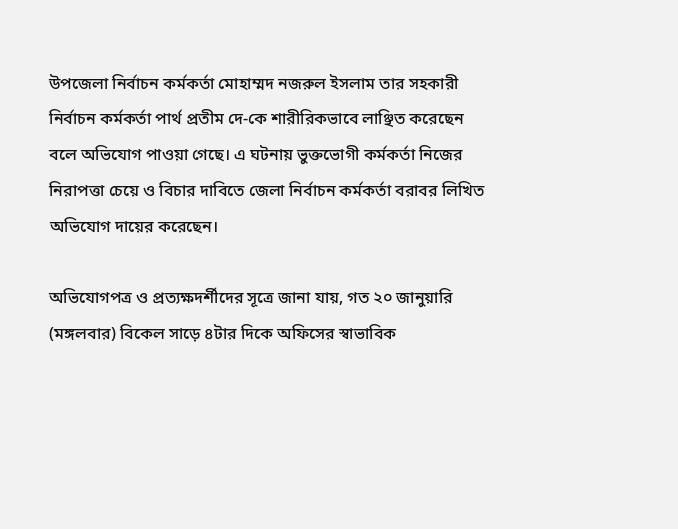উপজেলা নির্বাচন কর্মকর্তা মোহাম্মদ নজরুল ইসলাম তার সহকারী নির্বাচন কর্মকর্তা পার্থ প্রতীম দে-কে শারীরিকভাবে লাঞ্ছিত করেছেন বলে অভিযোগ পাওয়া গেছে। এ ঘটনায় ভুক্তভোগী কর্মকর্তা নিজের নিরাপত্তা চেয়ে ও বিচার দাবিতে জেলা নির্বাচন কর্মকর্তা বরাবর লিখিত অভিযোগ দায়ের করেছেন।

অভিযোগপত্র ও প্রত্যক্ষদর্শীদের সূত্রে জানা যায়, গত ২০ জানুয়ারি (মঙ্গলবার) বিকেল সাড়ে ৪টার দিকে অফিসের স্বাভাবিক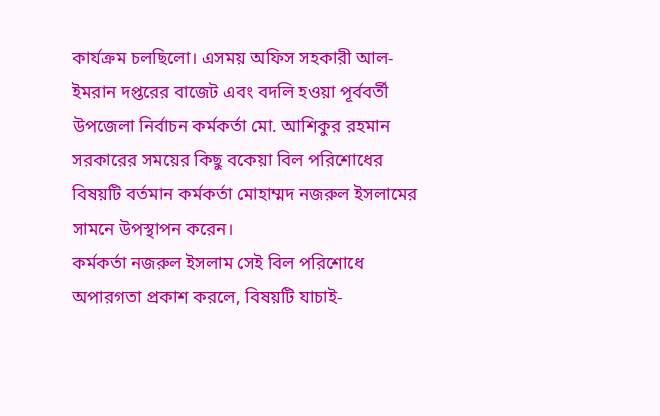কার্যক্রম চলছিলো। এসময় অফিস সহকারী আল-ইমরান দপ্তরের বাজেট এবং বদলি হওয়া পূর্ববর্তী উপজেলা নির্বাচন কর্মকর্তা মো. আশিকুর রহমান সরকারের সময়ের কিছু বকেয়া বিল পরিশোধের বিষয়টি বর্তমান কর্মকর্তা মোহাম্মদ নজরুল ইসলামের সামনে উপস্থাপন করেন।
কর্মকর্তা নজরুল ইসলাম সেই বিল পরিশোধে অপারগতা প্রকাশ করলে, বিষয়টি যাচাই-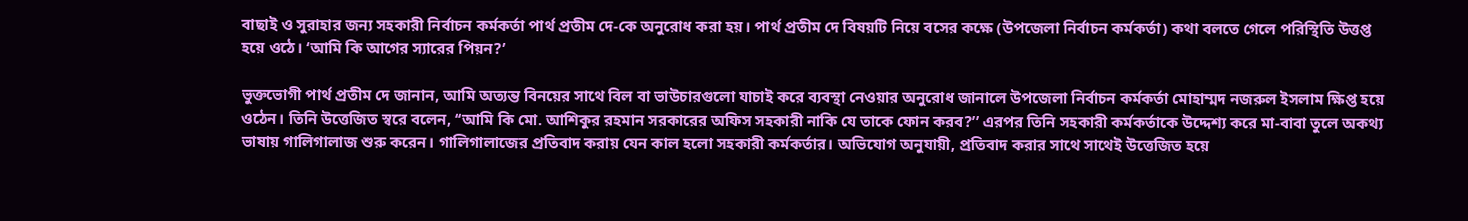বাছাই ও সুরাহার জন্য সহকারী নির্বাচন কর্মকর্তা পার্থ প্রতীম দে-কে অনুরোধ করা হয়। পার্থ প্রতীম দে বিষয়টি নিয়ে বসের কক্ষে (উপজেলা নির্বাচন কর্মকর্তা) কথা বলতে গেলে পরিস্থিতি উত্তপ্ত হয়ে ওঠে। ‘আমি কি আগের স্যারের পিয়ন?’

ভুক্তভোগী পার্থ প্রতীম দে জানান, আমি অত্যন্ত বিনয়ের সাথে বিল বা ভাউচারগুলো যাচাই করে ব্যবস্থা নেওয়ার অনুরোধ জানালে উপজেলা নির্বাচন কর্মকর্তা মোহাম্মদ নজরুল ইসলাম ক্ষিপ্ত হয়ে ওঠেন। তিনি উত্তেজিত স্বরে বলেন, ‘‘আমি কি মো. আশিকুর রহমান সরকারের অফিস সহকারী নাকি যে তাকে ফোন করব?’’ এরপর তিনি সহকারী কর্মকর্তাকে উদ্দেশ্য করে মা-বাবা তুলে অকথ্য ভাষায় গালিগালাজ শুরু করেন। গালিগালাজের প্রতিবাদ করায় যেন কাল হলো সহকারী কর্মকর্তার। অভিযোগ অনুযায়ী, প্রতিবাদ করার সাথে সাথেই উত্তেজিত হয়ে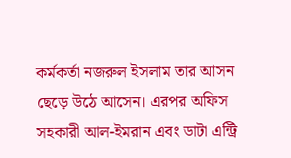কর্মকর্তা নজরুল ইসলাম তার আসন ছেড়ে উঠে আসেন। এরপর অফিস সহকারী আল-ইমরান এবং ডাটা এন্ট্রি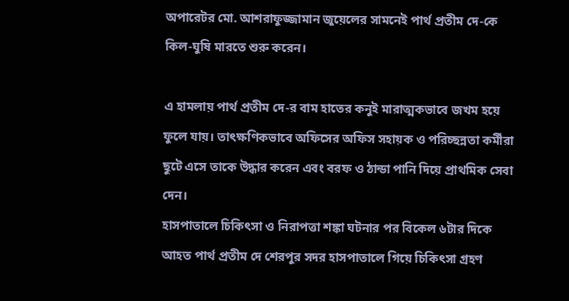অপারেটর মো. আশরাফুজ্জামান জুয়েলের সামনেই পার্থ প্রতীম দে-কে কিল-ঘুষি মারতে শুরু করেন।

এ হামলায় পার্থ প্রতীম দে-র বাম হাতের কনুই মারাত্মকভাবে জখম হয়ে ফুলে যায়। তাৎক্ষণিকভাবে অফিসের অফিস সহায়ক ও পরিচ্ছন্নতা কর্মীরা ছুটে এসে তাকে উদ্ধার করেন এবং বরফ ও ঠান্ডা পানি দিয়ে প্রাথমিক সেবা দেন।
হাসপাতালে চিকিৎসা ও নিরাপত্তা শঙ্কা ঘটনার পর বিকেল ৬টার দিকে আহত পার্থ প্রতীম দে শেরপুর সদর হাসপাতালে গিয়ে চিকিৎসা গ্রহণ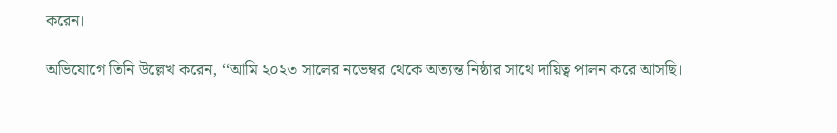করেন।

অভিযোগে তিনি উল্লেখ করেন, ‘‘আমি ২০২৩ সালের নভেম্বর থেকে অত্যন্ত নিষ্ঠার সাথে দায়িত্ব পালন করে আসছি।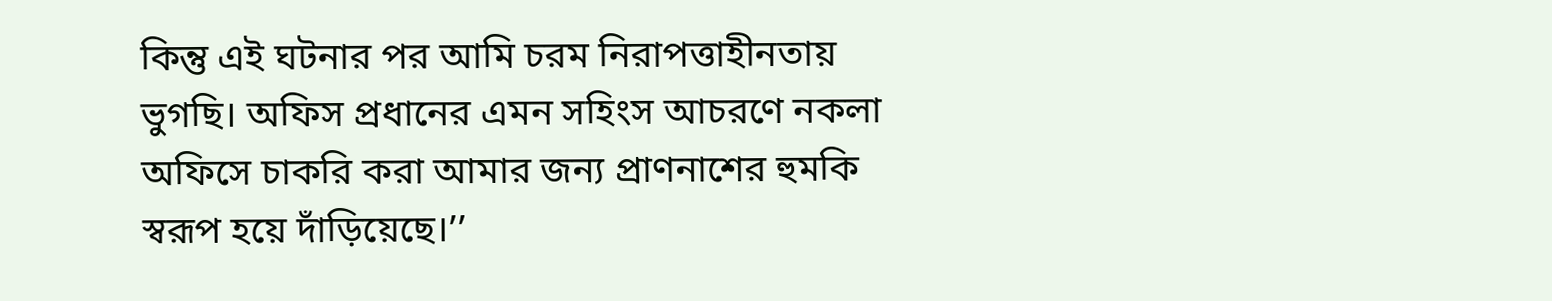কিন্তু এই ঘটনার পর আমি চরম নিরাপত্তাহীনতায় ভুগছি। অফিস প্রধানের এমন সহিংস আচরণে নকলা অফিসে চাকরি করা আমার জন্য প্রাণনাশের হুমকি স্বরূপ হয়ে দাঁড়িয়েছে।’’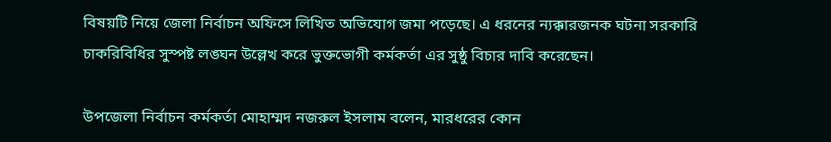বিষয়টি নিয়ে জেলা নির্বাচন অফিসে লিখিত অভিযোগ জমা পড়েছে। এ ধরনের ন্যক্কারজনক ঘটনা সরকারি চাকরিবিধির সুস্পষ্ট লঙ্ঘন উল্লেখ করে ভুক্তভোগী কর্মকর্তা এর সুষ্ঠু বিচার দাবি করেছেন।

উপজেলা নির্বাচন কর্মকর্তা মোহাম্মদ নজরুল ইসলাম বলেন, মারধরের কোন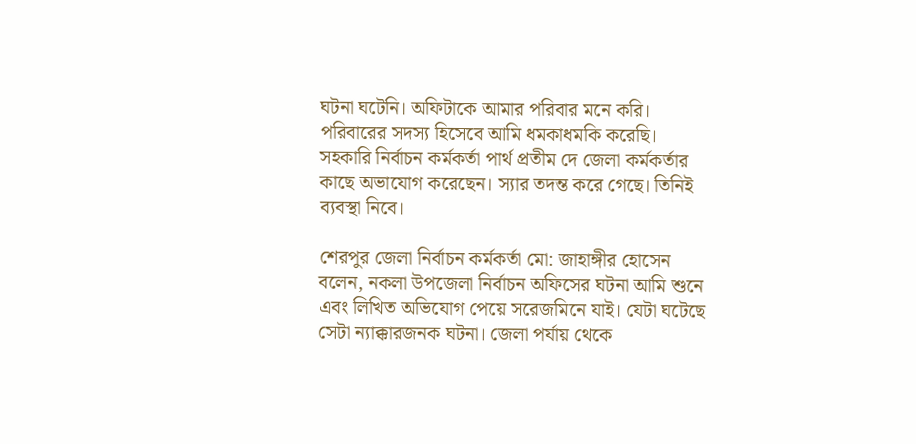ঘটনা ঘটেনি। অফিটাকে আমার পরিবার মনে করি। পরিবারের সদস্য হিসেবে আমি ধমকাধমকি করেছি। সহকারি নির্বাচন কর্মকর্তা পার্থ প্রতীম দে জেলা কর্মকর্তার কাছে অভাযোগ করেছেন। স্যার তদন্ত করে গেছে। তিনিই ব্যবস্থা নিবে।

শেরপুর জেলা নির্বাচন কর্মকর্তা মো: জাহাঙ্গীর হোসেন বলেন, নকলা উপজেলা নির্বাচন অফিসের ঘটনা আমি শুনে এবং লিখিত অভিযোগ পেয়ে সরেজমিনে যাই। যেটা ঘটেছে সেটা ন্যাক্কারজনক ঘটনা। জেলা পর্যায় থেকে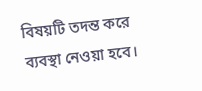বিষয়টি তদন্ত করে ব্যবস্থা নেওয়া হবে।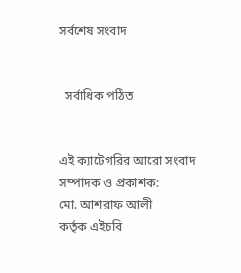সর্বশেষ সংবাদ


  সর্বাধিক পঠিত


এই ক্যাটেগরির আরো সংবাদ
সম্পাদক ও প্রকাশক:
মো. আশরাফ আলী
কর্তৃক এইচবি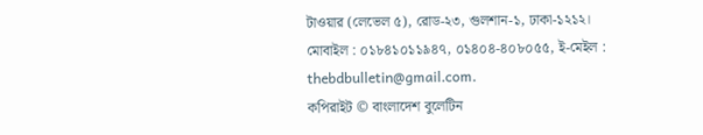টাওয়ার (লেভেল ৫), রোড-২৩, গুলশান-১, ঢাকা-১২১২।
মোবাইল : ০১৮৪১০১১৯৪৭, ০১৪০৪-৪০৮০৫৫, ই-মেইল : thebdbulletin@gmail.com.
কপিরাইট © বাংলাদেশ বুলেটিন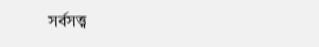সর্বসত্ত্ব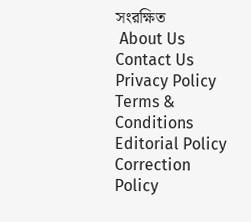সংরক্ষিত
 About Us    Contact Us    Privacy Policy    Terms & Conditions    Editorial Policy    Correction Policy